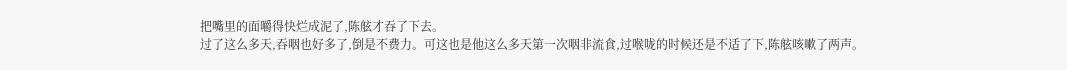把嘴里的面嚼得快烂成泥了,陈舷才吞了下去。
过了这么多天,吞咽也好多了,倒是不费力。可这也是他这么多天第一次咽非流食,过喉咙的时候还是不适了下,陈舷咳嗽了两声。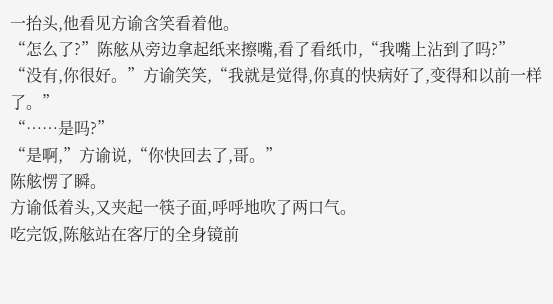一抬头,他看见方谕含笑看着他。
“怎么了?”陈舷从旁边拿起纸来擦嘴,看了看纸巾,“我嘴上沾到了吗?”
“没有,你很好。”方谕笑笑,“我就是觉得,你真的快病好了,变得和以前一样了。”
“……是吗?”
“是啊,”方谕说,“你快回去了,哥。”
陈舷愣了瞬。
方谕低着头,又夹起一筷子面,呼呼地吹了两口气。
吃完饭,陈舷站在客厅的全身镜前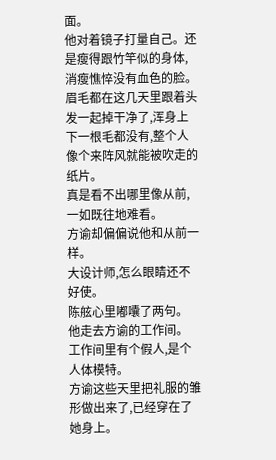面。
他对着镜子打量自己。还是瘦得跟竹竿似的身体,消瘦憔悴没有血色的脸。眉毛都在这几天里跟着头发一起掉干净了,浑身上下一根毛都没有,整个人像个来阵风就能被吹走的纸片。
真是看不出哪里像从前,一如既往地难看。
方谕却偏偏说他和从前一样。
大设计师,怎么眼睛还不好使。
陈舷心里嘟囔了两句。
他走去方谕的工作间。
工作间里有个假人,是个人体模特。
方谕这些天里把礼服的雏形做出来了,已经穿在了她身上。